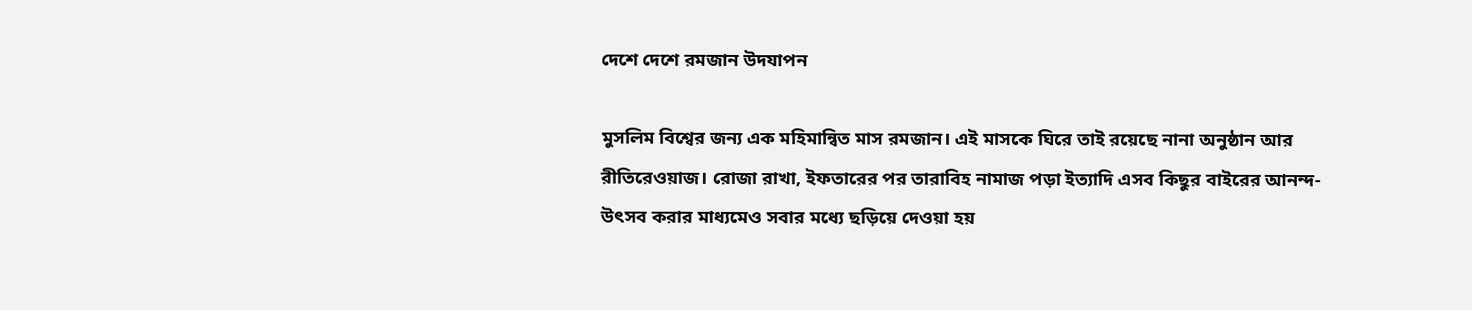দেশে দেশে রমজান উদযাপন

মুসলিম বিশ্বের জন্য এক মহিমান্বিত মাস রমজান। এই মাসকে ঘিরে তাই রয়েছে নানা অনুষ্ঠান আর রীতিরেওয়াজ। রোজা রাখা, ইফতারের পর তারাবিহ নামাজ পড়া ইত্যাদি এসব কিছুর বাইরের আনন্দ-উৎসব করার মাধ্যমেও সবার মধ্যে ছড়িয়ে দেওয়া হয়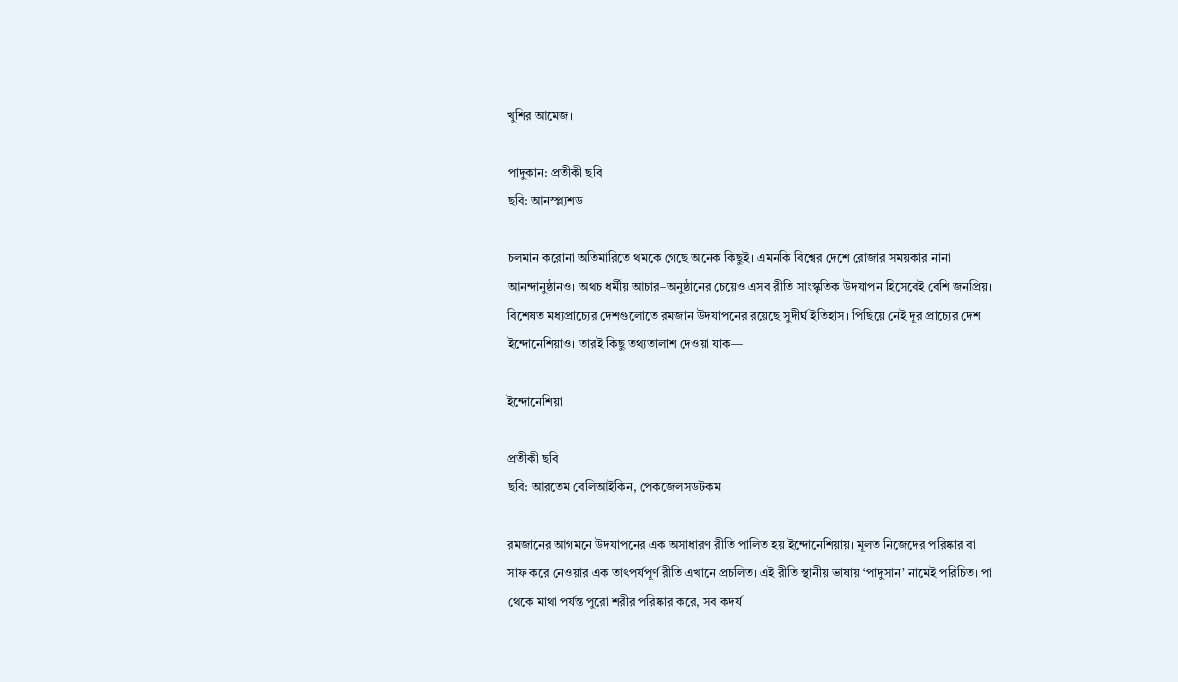খুশির আমেজ।

পাদুকান: প্রতীকী ছবি
ছবি: আনস্প্ল্যশড

চলমান করোনা অতিমারিতে থমকে গেছে অনেক কিছুই। এমনকি বিশ্বের দেশে রোজার সময়কার নানা আনন্দানুষ্ঠানও। অথচ ধর্মীয় আচার–অনুষ্ঠানের চেয়েও এসব রীতি সাংস্কৃতিক উদযাপন হিসেবেই বেশি জনপ্রিয়। বিশেষত মধ্যপ্রাচ্যের দেশগুলোতে রমজান উদযাপনের রয়েছে সুদীর্ঘ ইতিহাস। পিছিয়ে নেই দূর প্রাচ্যের দেশ ইন্দোনেশিয়াও। তারই কিছু তথ্যতালাশ দেওয়া যাক—

ইন্দোনেশিয়া

প্রতীকী ছবি
ছবি: আরতেম বেলিআইকিন, পেকজেলসডটকম

রমজানের আগমনে উদযাপনের এক অসাধারণ রীতি পালিত হয় ইন্দোনেশিয়ায়। মূলত নিজেদের পরিষ্কার বা সাফ করে নেওয়ার এক তাৎপর্যপূর্ণ রীতি এখানে প্রচলিত। এই রীতি স্থানীয় ভাষায় ‘পাদুসান’ নামেই পরিচিত। পা থেকে মাথা পর্যন্ত পুরো শরীর পরিষ্কার করে, সব কদর্য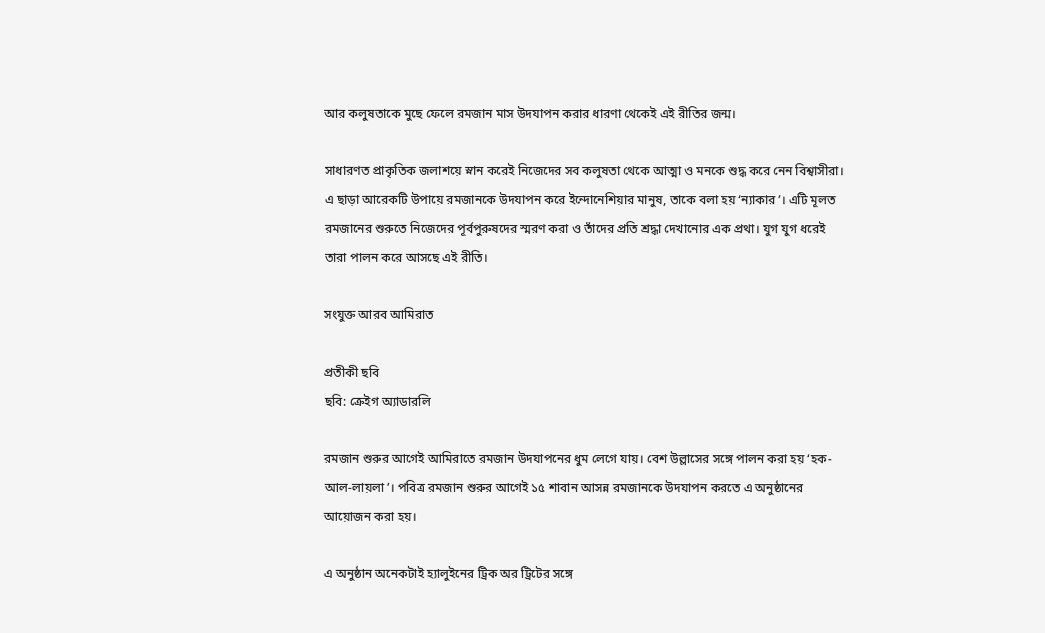আর কলুষতাকে মুছে ফেলে রমজান মাস উদযাপন করার ধারণা থেকেই এই রীতির জন্ম।

সাধারণত প্রাকৃতিক জলাশয়ে স্নান করেই নিজেদের সব কলুষতা থেকে আত্মা ও মনকে শুদ্ধ করে নেন বিশ্বাসীরা। এ ছাড়া আরেকটি উপায়ে রমজানকে উদযাপন করে ইন্দোনেশিয়ার মানুষ, তাকে বলা হয় ‘ন্যাকার’। এটি মূলত রমজানের শুরুতে নিজেদের পূর্বপুরুষদের স্মরণ করা ও তাঁদের প্রতি শ্রদ্ধা দেখানোর এক প্রথা। যুগ যুগ ধরেই তারা পালন করে আসছে এই রীতি।

সংযুক্ত আরব আমিরাত

প্রতীকী ছবি
ছবি: ক্রেইগ অ্যাডারলি

রমজান শুরুর আগেই আমিরাতে রমজান উদযাপনের ধুম লেগে যায়। বেশ উল্লাসের সঙ্গে পালন করা হয় ‘হক-আল-লায়লা’। পবিত্র রমজান শুরুর আগেই ১৫ শাবান আসন্ন রমজানকে উদযাপন করতে এ অনুষ্ঠানের আয়োজন করা হয়।

এ অনুষ্ঠান অনেকটাই হ্যালুইনের ট্রিক অর ট্রিটের সঙ্গে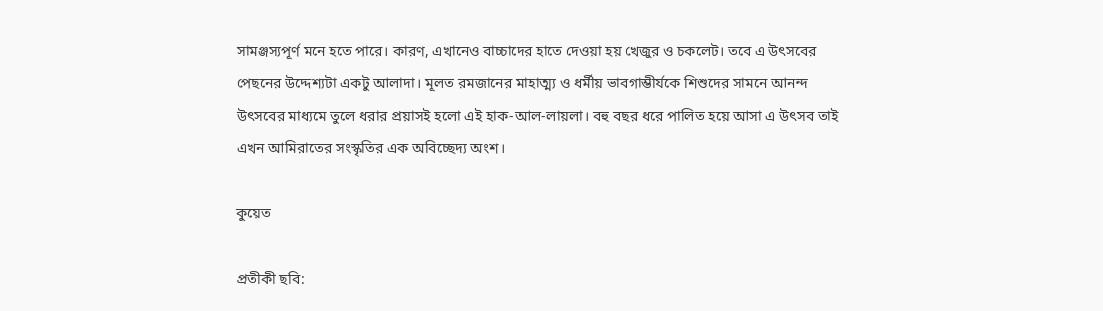সামঞ্জস্যপূর্ণ মনে হতে পারে। কারণ, এখানেও বাচ্চাদের হাতে দেওয়া হয় খেজুর ও চকলেট। তবে এ উৎসবের পেছনের উদ্দেশ্যটা একটু আলাদা। মূলত রমজানের মাহাত্ম্য ও ধর্মীয় ভাবগাম্ভীর্যকে শিশুদের সামনে আনন্দ উৎসবের মাধ্যমে তুলে ধরার প্রয়াসই হলো এই হাক-আল-লায়লা। বহু বছর ধরে পালিত হয়ে আসা এ উৎসব তাই এখন আমিরাতের সংস্কৃতির এক অবিচ্ছেদ্য অংশ।

কুয়েত

প্রতীকী ছবি: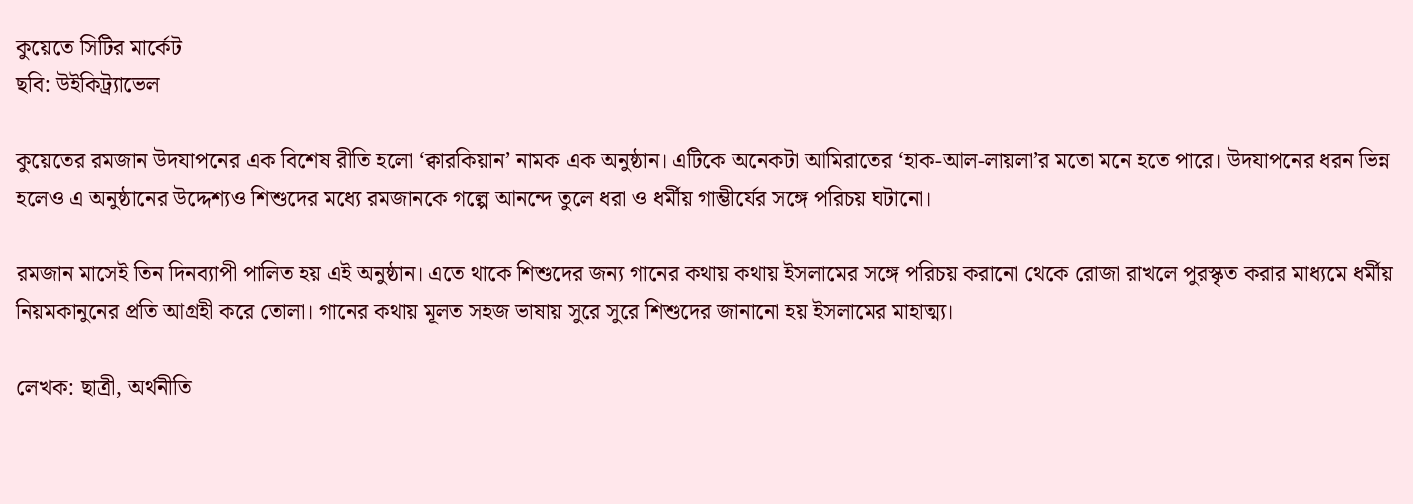কুয়েতে সিটির মার্কেট
ছবি: উইকিট্র্যাভেল

কুয়েতের রমজান উদযাপনের এক বিশেষ রীতি হলো ‘ক্বারকিয়ান’ নামক এক অনুষ্ঠান। এটিকে অনেকটা আমিরাতের ‘হাক-আল-লায়লা’র মতো মনে হতে পারে। উদযাপনের ধরন ভিন্ন হলেও এ অনুষ্ঠানের উদ্দেশ্যও শিশুদের মধ্যে রমজানকে গল্পে আনন্দে তুলে ধরা ও ধর্মীয় গাম্ভীর্যের সঙ্গে পরিচয় ঘটানো।

রমজান মাসেই তিন দিনব্যাপী পালিত হয় এই অনুষ্ঠান। এতে থাকে শিশুদের জন্য গানের কথায় কথায় ইসলামের সঙ্গে পরিচয় করানো থেকে রোজা রাখলে পুরস্কৃত করার মাধ্যমে ধর্মীয় নিয়মকানুনের প্রতি আগ্রহী করে তোলা। গানের কথায় মূলত সহজ ভাষায় সুরে সুরে শিশুদের জানানো হয় ইসলামের মাহাত্ম্য।

লেখক: ছাত্রী, অর্থনীতি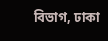বিভাগ, ঢাকা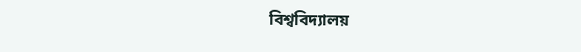বিশ্ববিদ্যালয়